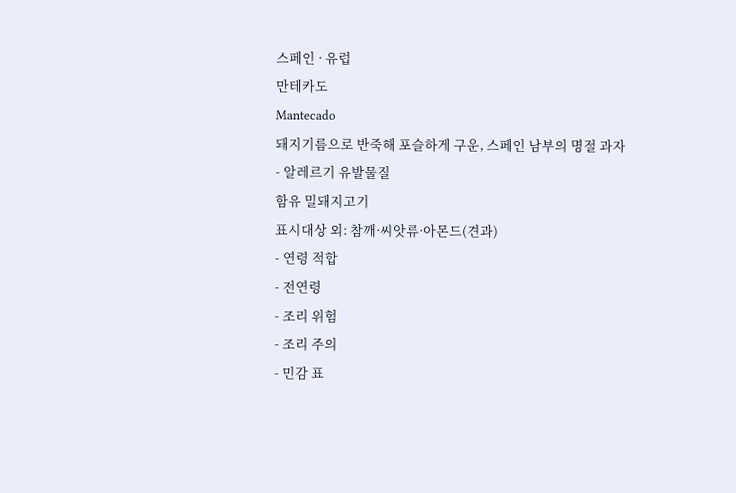스페인 · 유럽
만테카도
Mantecado
돼지기름으로 반죽해 포슬하게 구운, 스페인 남부의 명절 과자
- 알레르기 유발물질
함유 밀돼지고기
표시대상 외: 참깨·씨앗류·아몬드(견과)
- 연령 적합
- 전연령
- 조리 위험
- 조리 주의
- 민감 표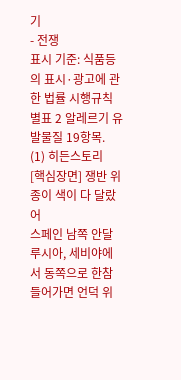기
- 전쟁
표시 기준: 식품등의 표시·광고에 관한 법률 시행규칙 별표 2 알레르기 유발물질 19항목.
(1) 히든스토리
[핵심장면] 쟁반 위 종이 색이 다 달랐어
스페인 남쪽 안달루시아, 세비야에서 동쪽으로 한참 들어가면 언덕 위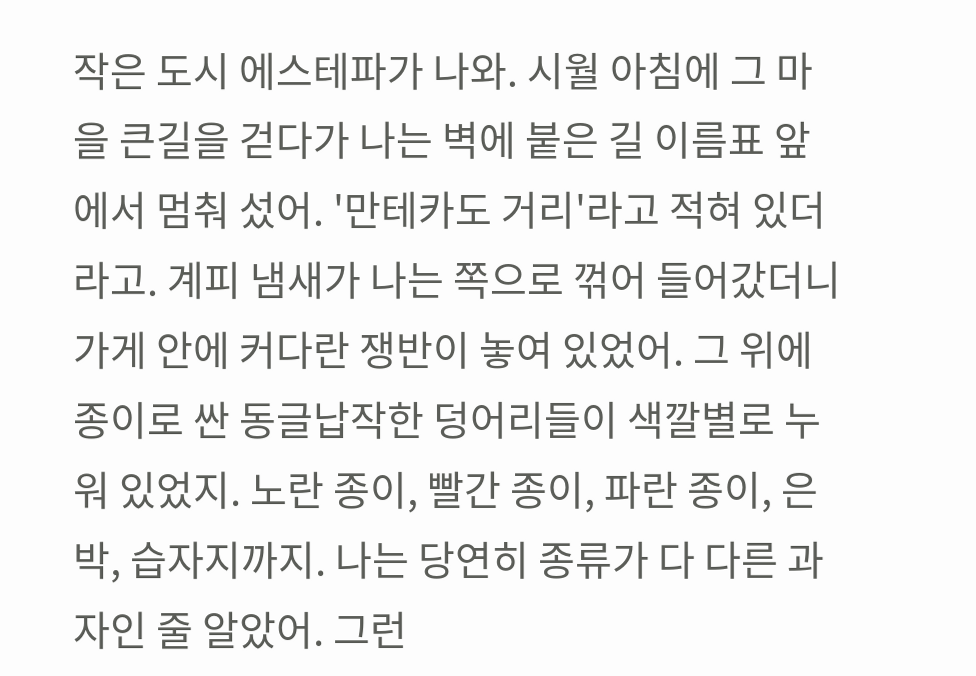작은 도시 에스테파가 나와. 시월 아침에 그 마을 큰길을 걷다가 나는 벽에 붙은 길 이름표 앞에서 멈춰 섰어. '만테카도 거리'라고 적혀 있더라고. 계피 냄새가 나는 쪽으로 꺾어 들어갔더니 가게 안에 커다란 쟁반이 놓여 있었어. 그 위에 종이로 싼 동글납작한 덩어리들이 색깔별로 누워 있었지. 노란 종이, 빨간 종이, 파란 종이, 은박, 습자지까지. 나는 당연히 종류가 다 다른 과자인 줄 알았어. 그런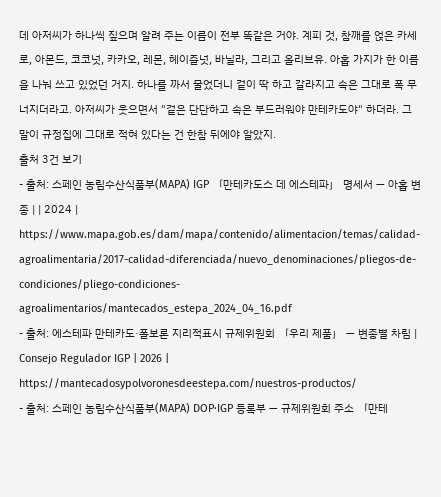데 아저씨가 하나씩 짚으며 알려 주는 이름이 전부 똑같은 거야. 계피 것, 참깨를 얹은 카세로, 아몬드, 코코넛, 카카오, 레몬, 헤이즐넛, 바닐라, 그리고 올리브유. 아홉 가지가 한 이름을 나눠 쓰고 있었던 거지. 하나를 까서 물었더니 겉이 딱 하고 갈라지고 속은 그대로 폭 무너지더라고. 아저씨가 웃으면서 "겉은 단단하고 속은 부드러워야 만테카도야" 하더라. 그 말이 규정집에 그대로 적혀 있다는 건 한참 뒤에야 알았지.
출처 3건 보기
- 출처: 스페인 농림수산식품부(MAPA) IGP 「만테카도스 데 에스테파」 명세서 — 아홉 변종 | | 2024 | https://www.mapa.gob.es/dam/mapa/contenido/alimentacion/temas/calidad-agroalimentaria/2017-calidad-diferenciada/nuevo_denominaciones/pliegos-de-condiciones/pliego-condiciones-agroalimentarios/mantecados_estepa_2024_04_16.pdf
- 출처: 에스테파 만테카도·폴보론 지리적표시 규제위원회 「우리 제품」 — 변종별 차림 | Consejo Regulador IGP | 2026 | https://mantecadosypolvoronesdeestepa.com/nuestros-productos/
- 출처: 스페인 농림수산식품부(MAPA) DOP·IGP 등록부 — 규제위원회 주소 「만테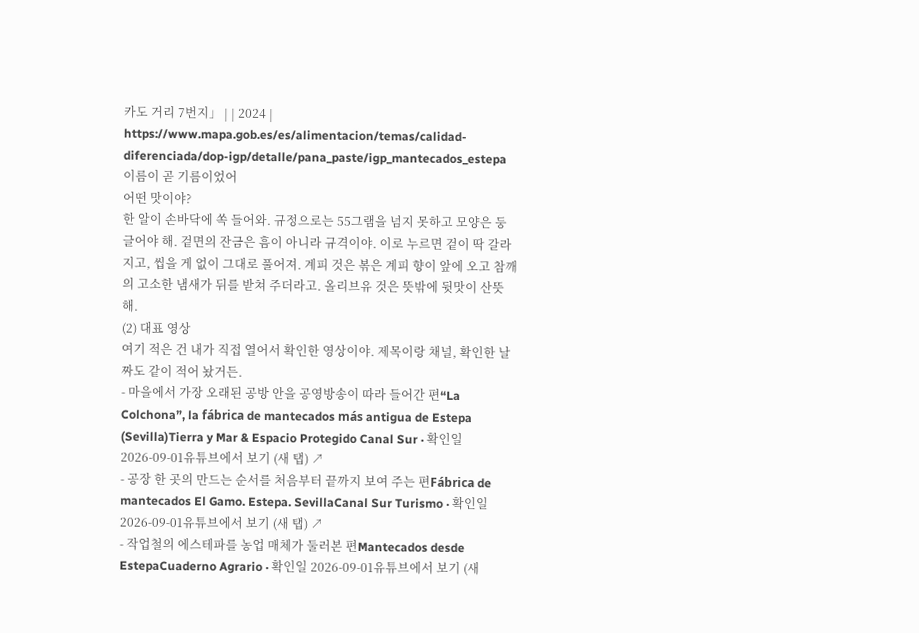카도 거리 7번지」 | | 2024 | https://www.mapa.gob.es/es/alimentacion/temas/calidad-diferenciada/dop-igp/detalle/pana_paste/igp_mantecados_estepa
이름이 곧 기름이었어
어떤 맛이야?
한 알이 손바닥에 쏙 들어와. 규정으로는 55그램을 넘지 못하고 모양은 둥글어야 해. 겉면의 잔금은 흠이 아니라 규격이야. 이로 누르면 겉이 딱 갈라지고, 씹을 게 없이 그대로 풀어져. 계피 것은 볶은 계피 향이 앞에 오고 참깨의 고소한 냄새가 뒤를 받쳐 주더라고. 올리브유 것은 뜻밖에 뒷맛이 산뜻해.
(2) 대표 영상
여기 적은 건 내가 직접 열어서 확인한 영상이야. 제목이랑 채널, 확인한 날짜도 같이 적어 놨거든.
- 마을에서 가장 오래된 공방 안을 공영방송이 따라 들어간 편“La Colchona”, la fábrica de mantecados más antigua de Estepa (Sevilla)Tierra y Mar & Espacio Protegido Canal Sur · 확인일 2026-09-01유튜브에서 보기 (새 탭) ↗
- 공장 한 곳의 만드는 순서를 처음부터 끝까지 보여 주는 편Fábrica de mantecados El Gamo. Estepa. SevillaCanal Sur Turismo · 확인일 2026-09-01유튜브에서 보기 (새 탭) ↗
- 작업철의 에스테파를 농업 매체가 둘러본 편Mantecados desde EstepaCuaderno Agrario · 확인일 2026-09-01유튜브에서 보기 (새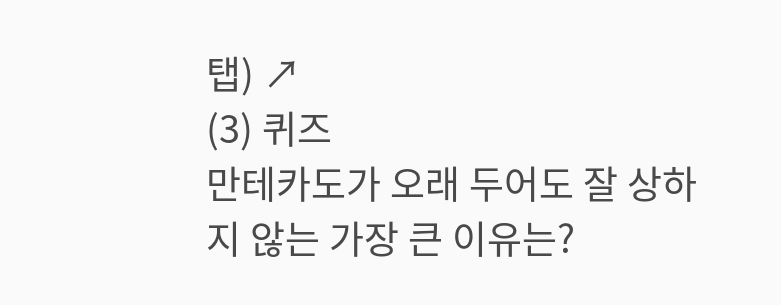탭) ↗
(3) 퀴즈
만테카도가 오래 두어도 잘 상하지 않는 가장 큰 이유는?